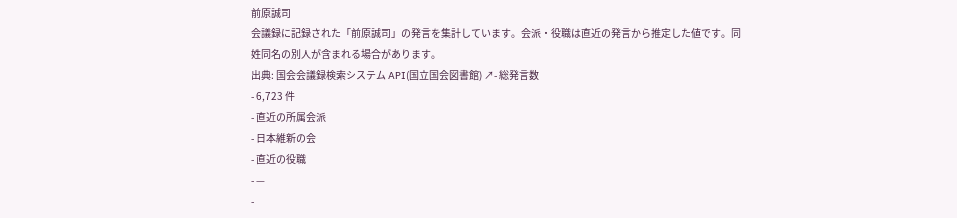前原誠司
会議録に記録された「前原誠司」の発言を集計しています。会派・役職は直近の発言から推定した値です。同姓同名の別人が含まれる場合があります。
出典: 国会会議録検索システム API(国立国会図書館) ↗- 総発言数
- 6,723 件
- 直近の所属会派
- 日本維新の会
- 直近の役職
- —
-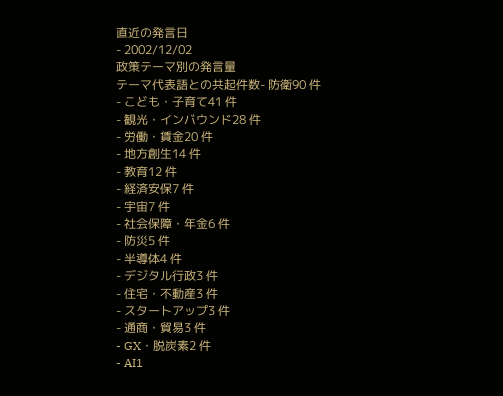直近の発言日
- 2002/12/02
政策テーマ別の発言量
テーマ代表語との共起件数- 防衛90 件
- こども・子育て41 件
- 観光・インバウンド28 件
- 労働・賃金20 件
- 地方創生14 件
- 教育12 件
- 経済安保7 件
- 宇宙7 件
- 社会保障・年金6 件
- 防災5 件
- 半導体4 件
- デジタル行政3 件
- 住宅・不動産3 件
- スタートアップ3 件
- 通商・貿易3 件
- GX・脱炭素2 件
- AI1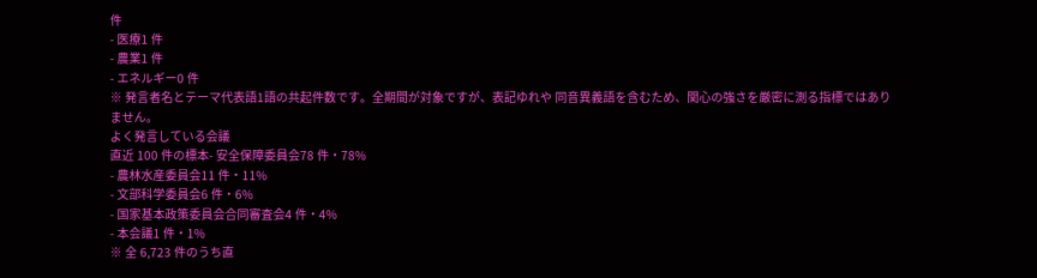件
- 医療1 件
- 農業1 件
- エネルギー0 件
※ 発言者名とテーマ代表語1語の共起件数です。全期間が対象ですが、表記ゆれや 同音異義語を含むため、関心の強さを厳密に測る指標ではありません。
よく発言している会議
直近 100 件の標本- 安全保障委員会78 件・78%
- 農林水産委員会11 件・11%
- 文部科学委員会6 件・6%
- 国家基本政策委員会合同審査会4 件・4%
- 本会議1 件・1%
※ 全 6,723 件のうち直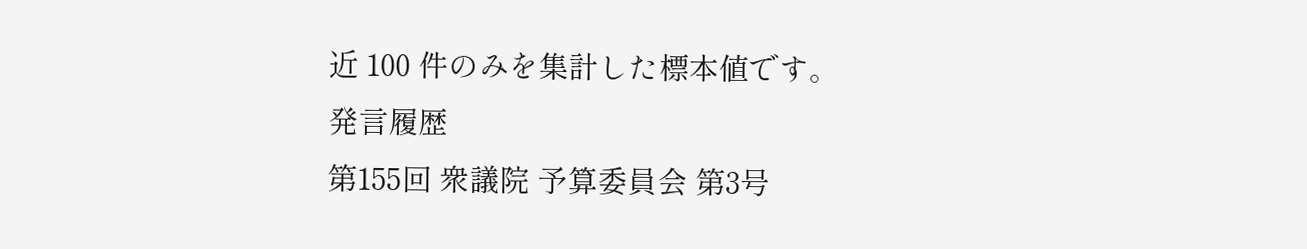近 100 件のみを集計した標本値です。
発言履歴
第155回 衆議院 予算委員会 第3号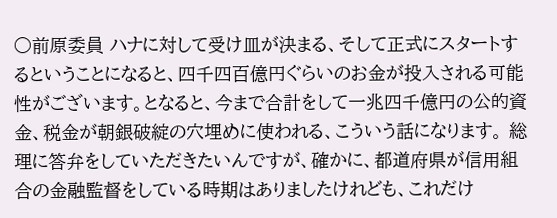○前原委員 ハナに対して受け皿が決まる、そして正式にスタートするということになると、四千四百億円ぐらいのお金が投入される可能性がございます。となると、今まで合計をして一兆四千億円の公的資金、税金が朝銀破綻の穴埋めに使われる、こういう話になります。 総理に答弁をしていただきたいんですが、確かに、都道府県が信用組合の金融監督をしている時期はありましたけれども、これだけ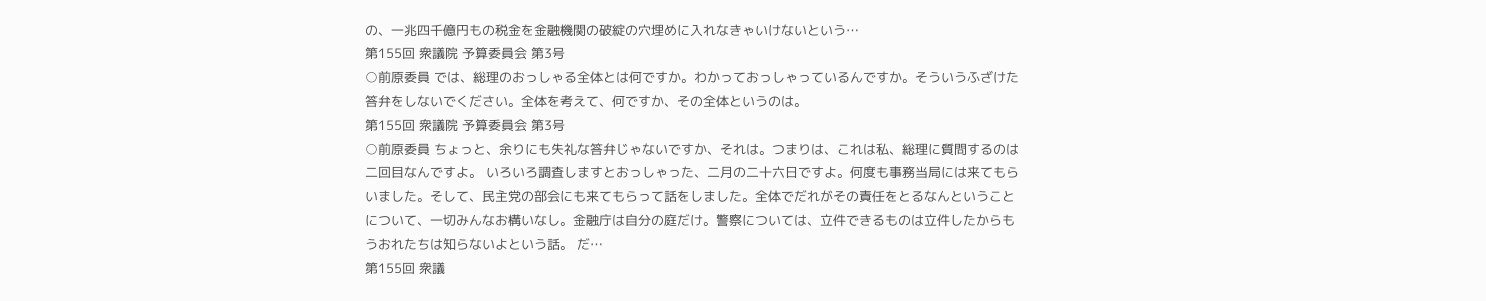の、一兆四千億円もの税金を金融機関の破綻の穴埋めに入れなきゃいけないという…
第155回 衆議院 予算委員会 第3号
○前原委員 では、総理のおっしゃる全体とは何ですか。わかっておっしゃっているんですか。そういうふざけた答弁をしないでください。全体を考えて、何ですか、その全体というのは。
第155回 衆議院 予算委員会 第3号
○前原委員 ちょっと、余りにも失礼な答弁じゃないですか、それは。つまりは、これは私、総理に質問するのは二回目なんですよ。 いろいろ調査しますとおっしゃった、二月の二十六日ですよ。何度も事務当局には来てもらいました。そして、民主党の部会にも来てもらって話をしました。全体でだれがその責任をとるなんということについて、一切みんなお構いなし。金融庁は自分の庭だけ。警察については、立件できるものは立件したからもうおれたちは知らないよという話。 だ…
第155回 衆議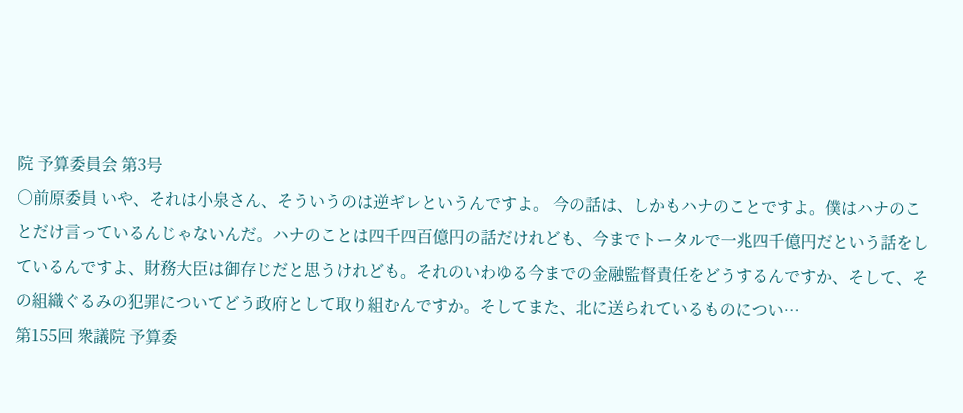院 予算委員会 第3号
○前原委員 いや、それは小泉さん、そういうのは逆ギレというんですよ。 今の話は、しかもハナのことですよ。僕はハナのことだけ言っているんじゃないんだ。ハナのことは四千四百億円の話だけれども、今までトータルで一兆四千億円だという話をしているんですよ、財務大臣は御存じだと思うけれども。それのいわゆる今までの金融監督責任をどうするんですか、そして、その組織ぐるみの犯罪についてどう政府として取り組むんですか。そしてまた、北に送られているものについ…
第155回 衆議院 予算委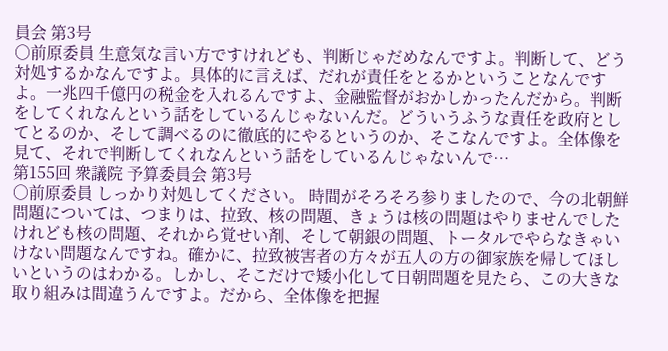員会 第3号
○前原委員 生意気な言い方ですけれども、判断じゃだめなんですよ。判断して、どう対処するかなんですよ。具体的に言えば、だれが責任をとるかということなんですよ。一兆四千億円の税金を入れるんですよ、金融監督がおかしかったんだから。判断をしてくれなんという話をしているんじゃないんだ。どういうふうな責任を政府としてとるのか、そして調べるのに徹底的にやるというのか、そこなんですよ。全体像を見て、それで判断してくれなんという話をしているんじゃないんで…
第155回 衆議院 予算委員会 第3号
○前原委員 しっかり対処してください。 時間がそろそろ参りましたので、今の北朝鮮問題については、つまりは、拉致、核の問題、きょうは核の問題はやりませんでしたけれども核の問題、それから覚せい剤、そして朝銀の問題、トータルでやらなきゃいけない問題なんですね。確かに、拉致被害者の方々が五人の方の御家族を帰してほしいというのはわかる。しかし、そこだけで矮小化して日朝問題を見たら、この大きな取り組みは間違うんですよ。だから、全体像を把握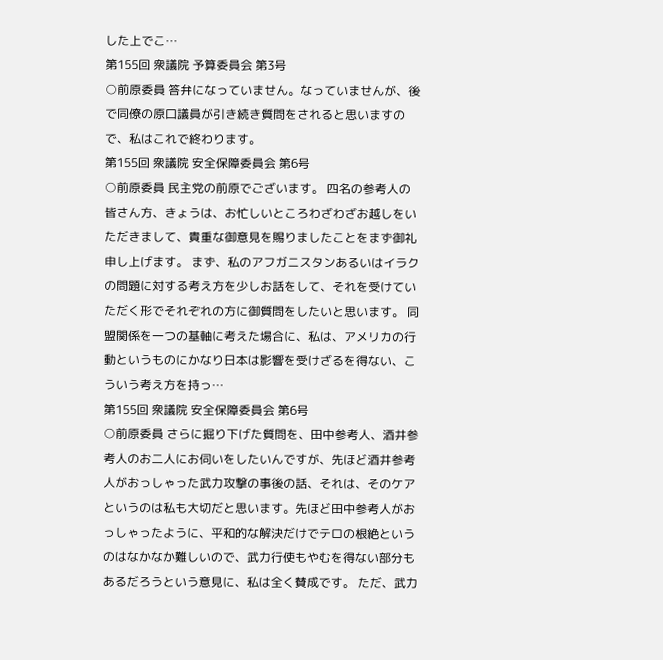した上でこ…
第155回 衆議院 予算委員会 第3号
○前原委員 答弁になっていません。なっていませんが、後で同僚の原口議員が引き続き質問をされると思いますので、私はこれで終わります。
第155回 衆議院 安全保障委員会 第6号
○前原委員 民主党の前原でございます。 四名の参考人の皆さん方、きょうは、お忙しいところわざわざお越しをいただきまして、貴重な御意見を賜りましたことをまず御礼申し上げます。 まず、私のアフガニスタンあるいはイラクの問題に対する考え方を少しお話をして、それを受けていただく形でそれぞれの方に御質問をしたいと思います。 同盟関係を一つの基軸に考えた場合に、私は、アメリカの行動というものにかなり日本は影響を受けざるを得ない、こういう考え方を持っ…
第155回 衆議院 安全保障委員会 第6号
○前原委員 さらに掘り下げた質問を、田中参考人、酒井参考人のお二人にお伺いをしたいんですが、先ほど酒井参考人がおっしゃった武力攻撃の事後の話、それは、そのケアというのは私も大切だと思います。先ほど田中参考人がおっしゃったように、平和的な解決だけでテロの根絶というのはなかなか難しいので、武力行使もやむを得ない部分もあるだろうという意見に、私は全く賛成です。 ただ、武力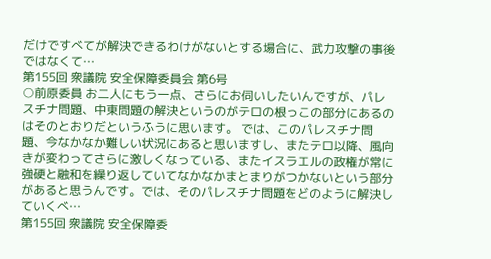だけですべてが解決できるわけがないとする場合に、武力攻撃の事後ではなくて…
第155回 衆議院 安全保障委員会 第6号
○前原委員 お二人にもう一点、さらにお伺いしたいんですが、パレスチナ問題、中東問題の解決というのがテロの根っこの部分にあるのはそのとおりだというふうに思います。 では、このパレスチナ問題、今なかなか難しい状況にあると思いますし、またテロ以降、風向きが変わってさらに激しくなっている、またイスラエルの政権が常に強硬と融和を繰り返していてなかなかまとまりがつかないという部分があると思うんです。では、そのパレスチナ問題をどのように解決していくべ…
第155回 衆議院 安全保障委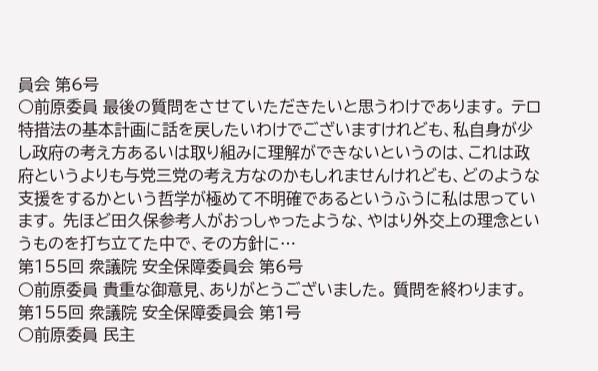員会 第6号
○前原委員 最後の質問をさせていただきたいと思うわけであります。 テロ特措法の基本計画に話を戻したいわけでございますけれども、私自身が少し政府の考え方あるいは取り組みに理解ができないというのは、これは政府というよりも与党三党の考え方なのかもしれませんけれども、どのような支援をするかという哲学が極めて不明確であるというふうに私は思っています。 先ほど田久保参考人がおっしゃったような、やはり外交上の理念というものを打ち立てた中で、その方針に…
第155回 衆議院 安全保障委員会 第6号
○前原委員 貴重な御意見、ありがとうございました。 質問を終わります。
第155回 衆議院 安全保障委員会 第1号
○前原委員 民主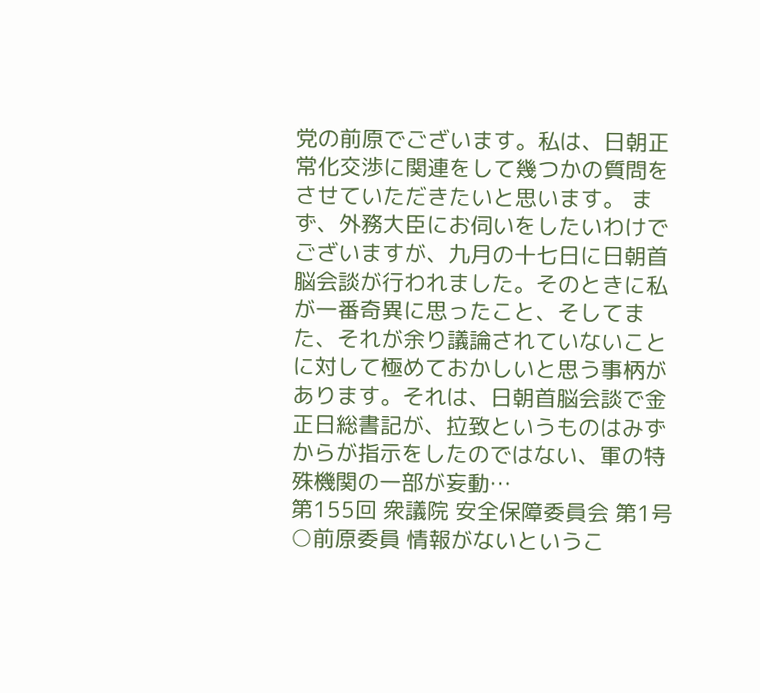党の前原でございます。私は、日朝正常化交渉に関連をして幾つかの質問をさせていただきたいと思います。 まず、外務大臣にお伺いをしたいわけでございますが、九月の十七日に日朝首脳会談が行われました。そのときに私が一番奇異に思ったこと、そしてまた、それが余り議論されていないことに対して極めておかしいと思う事柄があります。それは、日朝首脳会談で金正日総書記が、拉致というものはみずからが指示をしたのではない、軍の特殊機関の一部が妄動…
第155回 衆議院 安全保障委員会 第1号
○前原委員 情報がないというこ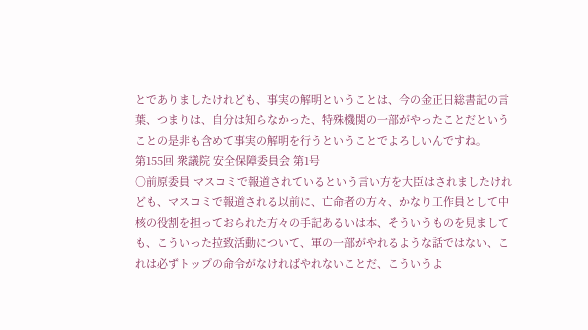とでありましたけれども、事実の解明ということは、今の金正日総書記の言葉、つまりは、自分は知らなかった、特殊機関の一部がやったことだということの是非も含めて事実の解明を行うということでよろしいんですね。
第155回 衆議院 安全保障委員会 第1号
○前原委員 マスコミで報道されているという言い方を大臣はされましたけれども、マスコミで報道される以前に、亡命者の方々、かなり工作員として中核の役割を担っておられた方々の手記あるいは本、そういうものを見ましても、こういった拉致活動について、軍の一部がやれるような話ではない、これは必ずトップの命令がなければやれないことだ、こういうよ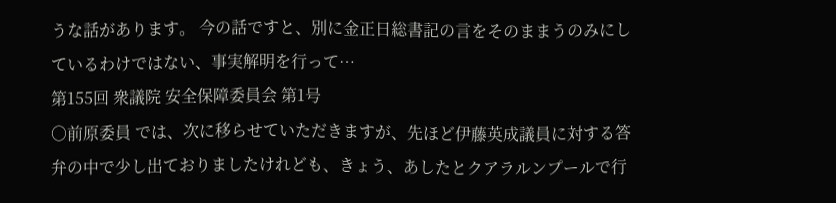うな話があります。 今の話ですと、別に金正日総書記の言をそのままうのみにしているわけではない、事実解明を行って…
第155回 衆議院 安全保障委員会 第1号
○前原委員 では、次に移らせていただきますが、先ほど伊藤英成議員に対する答弁の中で少し出ておりましたけれども、きょう、あしたとクアラルンプールで行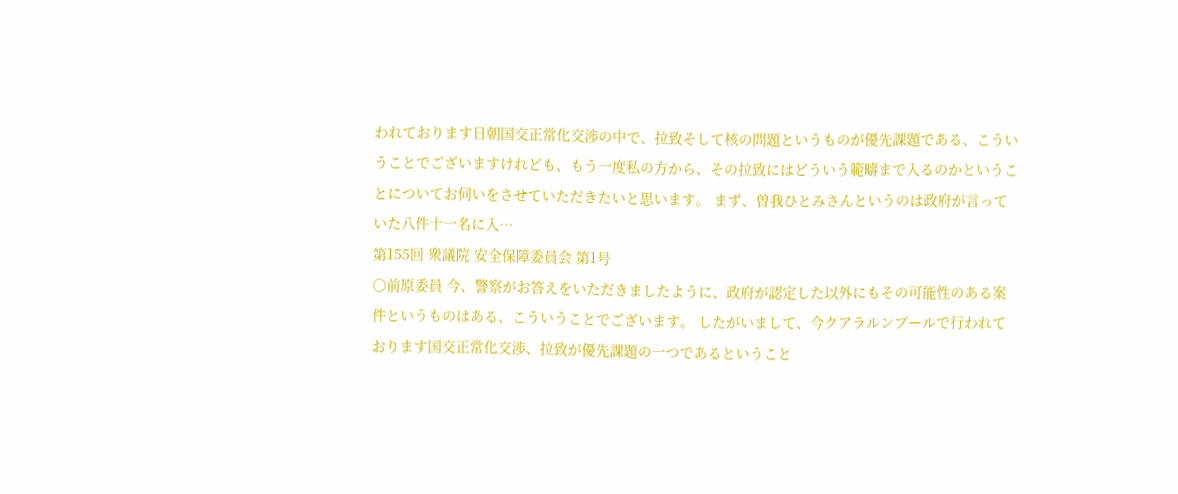われております日朝国交正常化交渉の中で、拉致そして核の問題というものが優先課題である、こういうことでございますけれども、もう一度私の方から、その拉致にはどういう範疇まで入るのかということについてお伺いをさせていただきたいと思います。 まず、曽我ひとみさんというのは政府が言っていた八件十一名に入…
第155回 衆議院 安全保障委員会 第1号
○前原委員 今、警察がお答えをいただきましたように、政府が認定した以外にもその可能性のある案件というものはある、こういうことでございます。 したがいまして、今クアラルンプールで行われております国交正常化交渉、拉致が優先課題の一つであるということ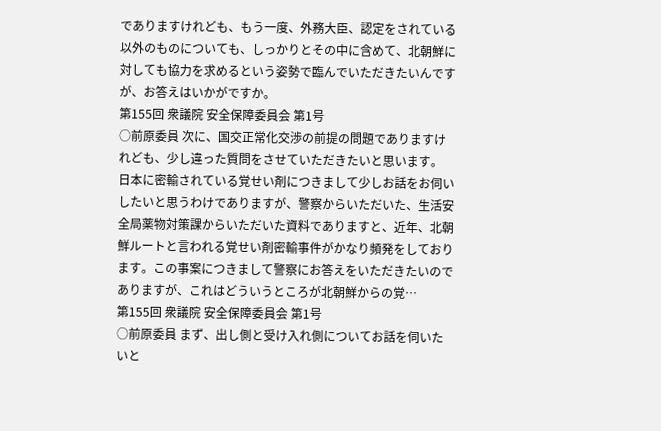でありますけれども、もう一度、外務大臣、認定をされている以外のものについても、しっかりとその中に含めて、北朝鮮に対しても協力を求めるという姿勢で臨んでいただきたいんですが、お答えはいかがですか。
第155回 衆議院 安全保障委員会 第1号
○前原委員 次に、国交正常化交渉の前提の問題でありますけれども、少し違った質問をさせていただきたいと思います。 日本に密輸されている覚せい剤につきまして少しお話をお伺いしたいと思うわけでありますが、警察からいただいた、生活安全局薬物対策課からいただいた資料でありますと、近年、北朝鮮ルートと言われる覚せい剤密輸事件がかなり頻発をしております。この事案につきまして警察にお答えをいただきたいのでありますが、これはどういうところが北朝鮮からの覚…
第155回 衆議院 安全保障委員会 第1号
○前原委員 まず、出し側と受け入れ側についてお話を伺いたいと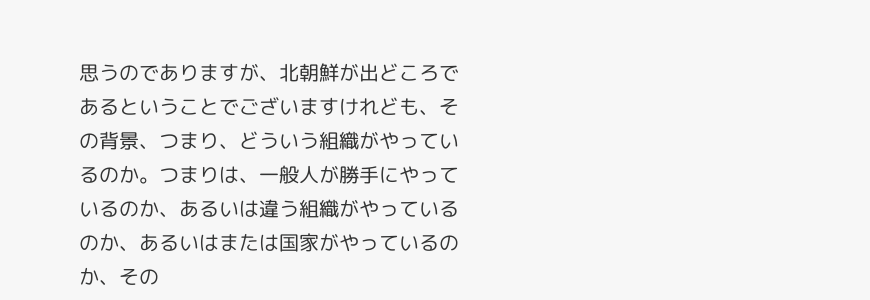思うのでありますが、北朝鮮が出どころであるということでございますけれども、その背景、つまり、どういう組織がやっているのか。つまりは、一般人が勝手にやっているのか、あるいは違う組織がやっているのか、あるいはまたは国家がやっているのか、その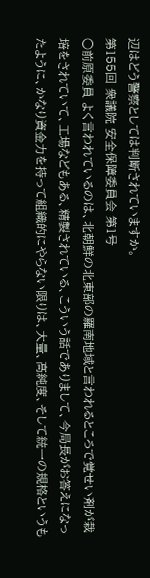辺はどう警察としては判断されていますか。
第155回 衆議院 安全保障委員会 第1号
○前原委員 よく言われているのは、北朝鮮の北東部の羅南地域と言われるところで覚せい剤が栽培をされていて、工場などもある、精製されている、こういう話でありまして、今局長がお答えになったように、かなり資金力を持って組織的にやらない限りは、大量、高純度、そして統一の規格というも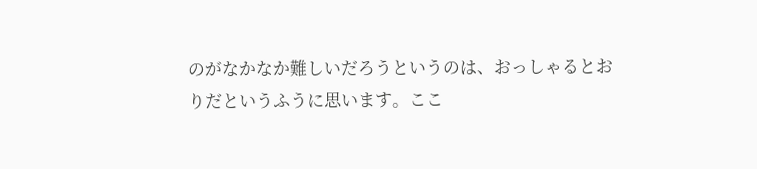のがなかなか難しいだろうというのは、おっしゃるとおりだというふうに思います。ここ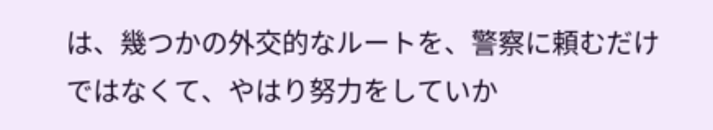は、幾つかの外交的なルートを、警察に頼むだけではなくて、やはり努力をしていか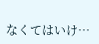なくてはいけ…